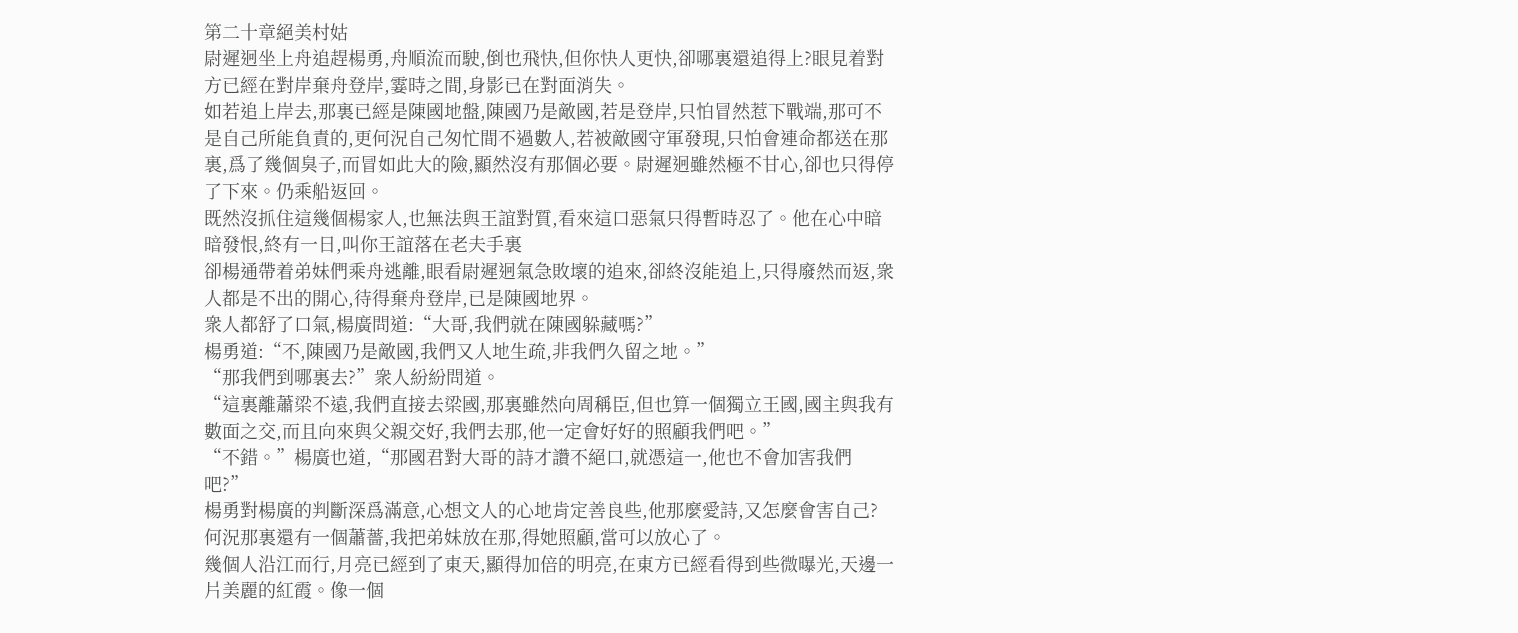第二十章絕美村姑
尉遲迥坐上舟追趕楊勇,舟順流而駛,倒也飛快,但你快人更快,卻哪裏還追得上?眼見着對方已經在對岸棄舟登岸,霎時之間,身影已在對面消失。
如若追上岸去,那裏已經是陳國地盤,陳國乃是敵國,若是登岸,只怕冒然惹下戰端,那可不是自己所能負責的,更何況自己匆忙間不過數人,若被敵國守軍發現,只怕會連命都送在那裏,爲了幾個臭子,而冒如此大的險,顯然沒有那個必要。尉遲迥雖然極不甘心,卻也只得停了下來。仍乘船返回。
既然沒抓住這幾個楊家人,也無法與王誼對質,看來這口惡氣只得暫時忍了。他在心中暗暗發恨,終有一日,叫你王誼落在老夫手裏
卻楊通帶着弟妹們乘舟逃離,眼看尉遲迥氣急敗壞的追來,卻終沒能追上,只得廢然而返,衆人都是不出的開心,待得棄舟登岸,已是陳國地界。
衆人都舒了口氣,楊廣問道:“大哥,我們就在陳國躲藏嗎?”
楊勇道:“不,陳國乃是敵國,我們又人地生疏,非我們久留之地。”
“那我們到哪裏去?”衆人紛紛問道。
“這裏離蕭梁不遠,我們直接去梁國,那裏雖然向周稱臣,但也算一個獨立王國,國主與我有數面之交,而且向來與父親交好,我們去那,他一定會好好的照顧我們吧。”
“不錯。”楊廣也道,“那國君對大哥的詩才讚不絕口,就憑這一,他也不會加害我們吧?”
楊勇對楊廣的判斷深爲滿意,心想文人的心地肯定善良些,他那麼愛詩,又怎麼會害自己?何況那裏還有一個蕭薔,我把弟妹放在那,得她照顧,當可以放心了。
幾個人沿江而行,月亮已經到了東天,顯得加倍的明亮,在東方已經看得到些微曝光,天邊一片美麗的紅霞。像一個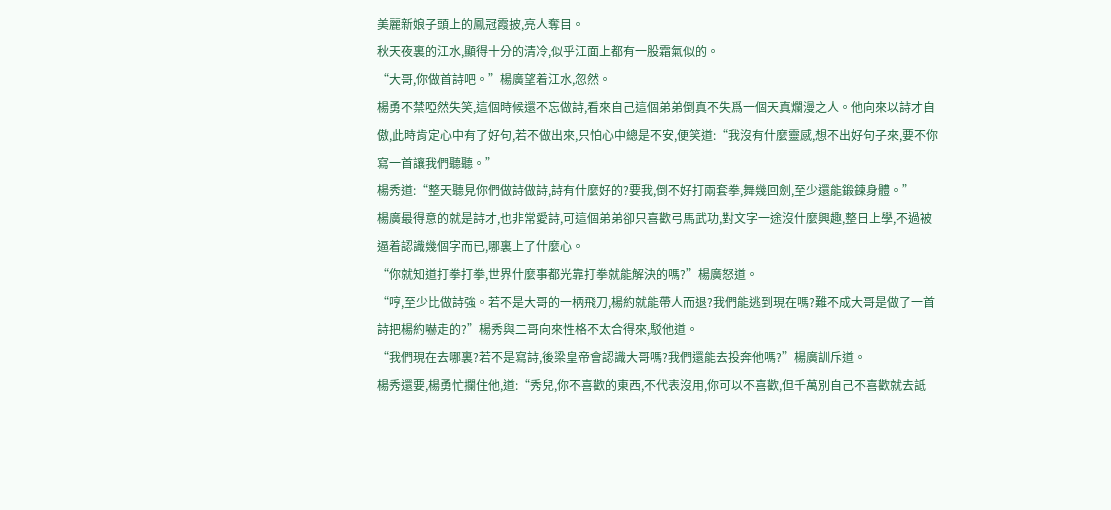美麗新娘子頭上的鳳冠霞披,亮人奪目。
秋天夜裏的江水,顯得十分的清冷,似乎江面上都有一股霜氣似的。
“大哥,你做首詩吧。”楊廣望着江水,忽然。
楊勇不禁啞然失笑,這個時候還不忘做詩,看來自己這個弟弟倒真不失爲一個天真爛漫之人。他向來以詩才自傲,此時肯定心中有了好句,若不做出來,只怕心中總是不安,便笑道:“我沒有什麼靈感,想不出好句子來,要不你寫一首讓我們聽聽。”
楊秀道:“整天聽見你們做詩做詩,詩有什麼好的?要我,倒不好打兩套拳,舞幾回劍,至少還能鍛鍊身體。”
楊廣最得意的就是詩才,也非常愛詩,可這個弟弟卻只喜歡弓馬武功,對文字一途沒什麼興趣,整日上學,不過被逼着認識幾個字而已,哪裏上了什麼心。
“你就知道打拳打拳,世界什麼事都光靠打拳就能解決的嗎?”楊廣怒道。
“哼,至少比做詩強。若不是大哥的一柄飛刀,楊約就能帶人而退?我們能逃到現在嗎?難不成大哥是做了一首詩把楊約嚇走的?”楊秀與二哥向來性格不太合得來,駁他道。
“我們現在去哪裏?若不是寫詩,後梁皇帝會認識大哥嗎?我們還能去投奔他嗎?”楊廣訓斥道。
楊秀還要,楊勇忙攔住他,道:“秀兒,你不喜歡的東西,不代表沒用,你可以不喜歡,但千萬別自己不喜歡就去詆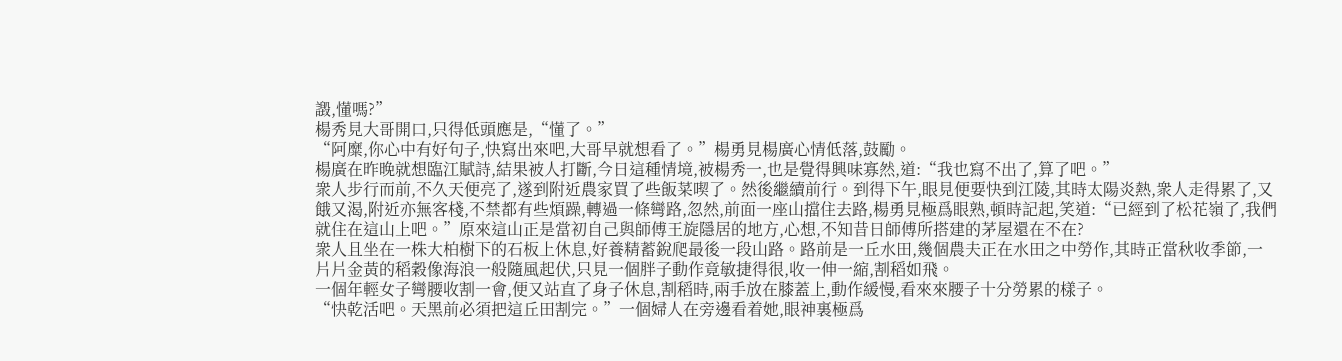譭,懂嗎?”
楊秀見大哥開口,只得低頭應是,“懂了。”
“阿糜,你心中有好句子,快寫出來吧,大哥早就想看了。”楊勇見楊廣心情低落,鼓勵。
楊廣在昨晚就想臨江賦詩,結果被人打斷,今日這種情境,被楊秀一,也是覺得興味寡然,道:“我也寫不出了,算了吧。”
衆人步行而前,不久天便亮了,遂到附近農家買了些飯菜喫了。然後繼續前行。到得下午,眼見便要快到江陵,其時太陽炎熱,衆人走得累了,又餓又渴,附近亦無客棧,不禁都有些煩躁,轉過一條彎路,忽然,前面一座山擋住去路,楊勇見極爲眼熟,頓時記起,笑道:“已經到了松花嶺了,我們就住在這山上吧。”原來這山正是當初自己與師傅王旋隱居的地方,心想,不知昔日師傅所搭建的茅屋還在不在?
衆人且坐在一株大柏樹下的石板上休息,好養精蓄銳爬最後一段山路。路前是一丘水田,幾個農夫正在水田之中勞作,其時正當秋收季節,一片片金黃的稻穀像海浪一般隨風起伏,只見一個胖子動作竟敏捷得很,收一伸一縮,割稻如飛。
一個年輕女子彎腰收割一會,便又站直了身子休息,割稻時,兩手放在膝蓋上,動作緩慢,看來來腰子十分勞累的樣子。
“快乾活吧。天黑前必須把這丘田割完。”一個婦人在旁邊看着她,眼神裏極爲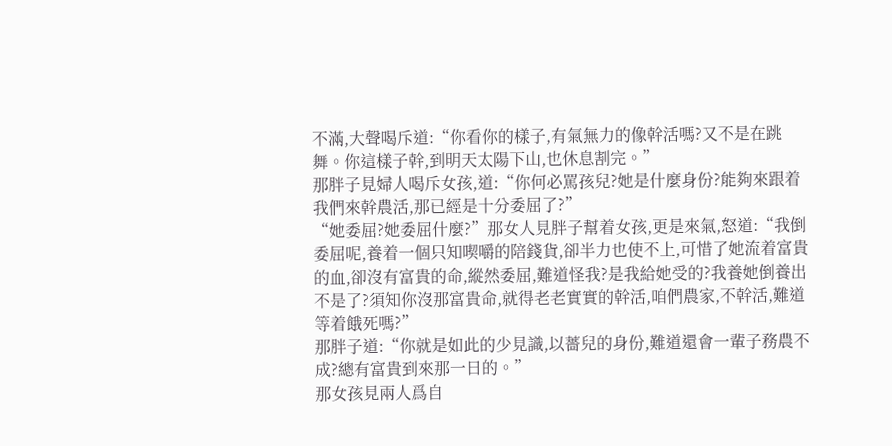不滿,大聲喝斥道:“你看你的樣子,有氣無力的像幹活嗎?又不是在跳舞。你這樣子幹,到明天太陽下山,也休息割完。”
那胖子見婦人喝斥女孩,道:“你何必罵孩兒?她是什麼身份?能夠來跟着我們來幹農活,那已經是十分委屈了?”
“她委屈?她委屈什麼?”那女人見胖子幫着女孩,更是來氣,怒道:“我倒委屈呢,養着一個只知喫嚼的陪錢貨,卻半力也使不上,可惜了她流着富貴的血,卻沒有富貴的命,縱然委屈,難道怪我?是我給她受的?我養她倒養出不是了?須知你沒那富貴命,就得老老實實的幹活,咱們農家,不幹活,難道等着餓死嗎?”
那胖子道:“你就是如此的少見識,以薔兒的身份,難道還會一輩子務農不成?總有富貴到來那一日的。”
那女孩見兩人爲自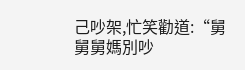己吵架,忙笑勸道:“舅舅舅媽別吵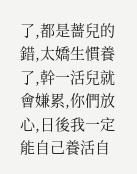了,都是薔兒的錯,太嬌生慣養了,幹一活兒就會嫌累,你們放心,日後我一定能自己養活自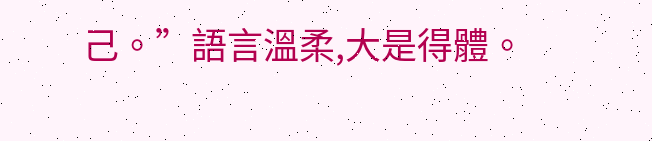己。”語言溫柔,大是得體。